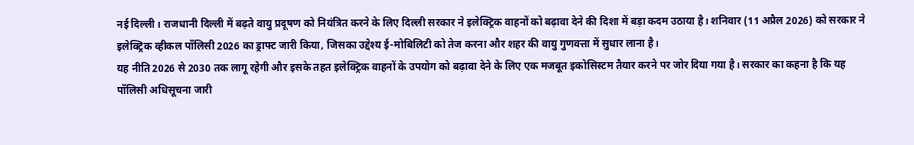नई दिल्ली। राजधानी दिल्ली में बढ़ते वायु प्रदूषण को नियंत्रित करने के लिए दिल्ली सरकार ने इलेक्ट्रिक वाहनों को बढ़ावा देने की दिशा में बड़ा कदम उठाया है। शनिवार (11 अप्रैल 2026) को सरकार ने इलेक्ट्रिक व्हीकल पॉलिसी 2026 का ड्राफ्ट जारी किया, जिसका उद्देश्य ई-मोबिलिटी को तेज करना और शहर की वायु गुणवत्ता में सुधार लाना है।
यह नीति 2026 से 2030 तक लागू रहेगी और इसके तहत इलेक्ट्रिक वाहनों के उपयोग को बढ़ावा देने के लिए एक मजबूत इकोसिस्टम तैयार करने पर जोर दिया गया है। सरकार का कहना है कि यह पॉलिसी अधिसूचना जारी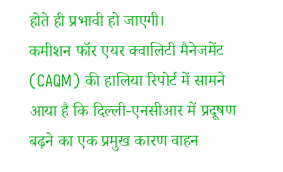होते ही प्रभावी हो जाएगी।
कमीशन फॉर एयर क्वालिटी मैनेजमेंट (CAQM) की हालिया रिपोर्ट में सामने आया है कि दिल्ली-एनसीआर में प्रदूषण बढ़ने का एक प्रमुख कारण वाहन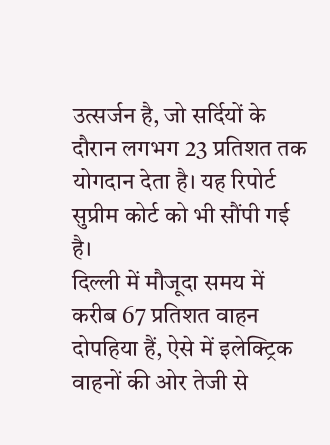उत्सर्जन है, जो सर्दियों के दौरान लगभग 23 प्रतिशत तक योगदान देता है। यह रिपोर्ट सुप्रीम कोर्ट को भी सौंपी गई है।
दिल्ली में मौजूदा समय में करीब 67 प्रतिशत वाहन दोपहिया हैं, ऐसे में इलेक्ट्रिक वाहनों की ओर तेजी से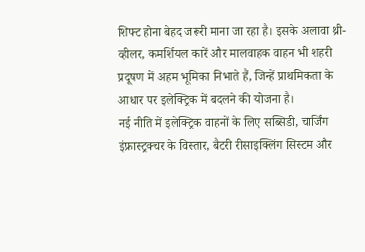शिफ्ट होना बेहद जरूरी माना जा रहा है। इसके अलावा थ्री-व्हीलर, कमर्शियल कारें और मालवाहक वाहन भी शहरी प्रदूषण में अहम भूमिका निभाते हैं, जिन्हें प्राथमिकता के आधार पर इलेक्ट्रिक में बदलने की योजना है।
नई नीति में इलेक्ट्रिक वाहनों के लिए सब्सिडी, चार्जिंग इंफ्रास्ट्रक्चर के विस्तार, बैटरी रीसाइक्लिंग सिस्टम और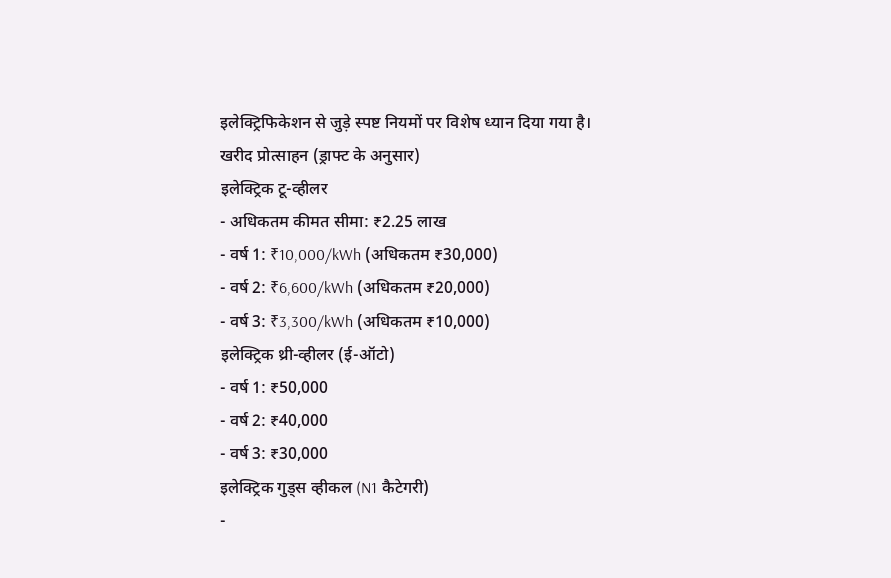इलेक्ट्रिफिकेशन से जुड़े स्पष्ट नियमों पर विशेष ध्यान दिया गया है।
खरीद प्रोत्साहन (ड्राफ्ट के अनुसार)
इलेक्ट्रिक टू-व्हीलर
- अधिकतम कीमत सीमा: ₹2.25 लाख
- वर्ष 1: ₹10,000/kWh (अधिकतम ₹30,000)
- वर्ष 2: ₹6,600/kWh (अधिकतम ₹20,000)
- वर्ष 3: ₹3,300/kWh (अधिकतम ₹10,000)
इलेक्ट्रिक थ्री-व्हीलर (ई-ऑटो)
- वर्ष 1: ₹50,000
- वर्ष 2: ₹40,000
- वर्ष 3: ₹30,000
इलेक्ट्रिक गुड्स व्हीकल (N1 कैटेगरी)
-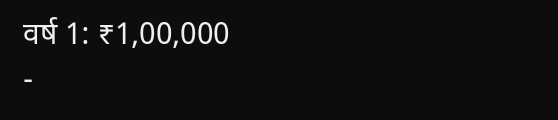वर्ष 1: ₹1,00,000
-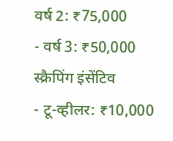वर्ष 2: ₹75,000
- वर्ष 3: ₹50,000
स्क्रैपिंग इंसेंटिव
- टू-व्हीलर: ₹10,000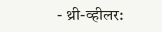- थ्री-व्हीलर: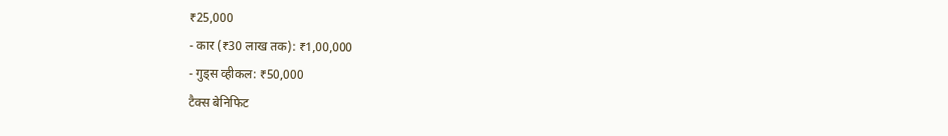₹25,000
- कार (₹30 लाख तक): ₹1,00,000
- गुड्स व्हीकल: ₹50,000
टैक्स बेनिफिट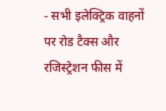- सभी इलेक्ट्रिक वाहनों पर रोड टैक्स और रजिस्ट्रेशन फीस में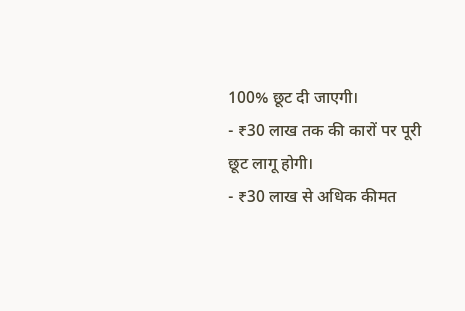100% छूट दी जाएगी।
- ₹30 लाख तक की कारों पर पूरी छूट लागू होगी।
- ₹30 लाख से अधिक कीमत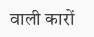वाली कारों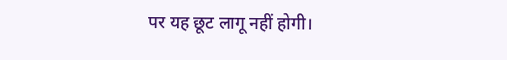पर यह छूट लागू नहीं होगी।